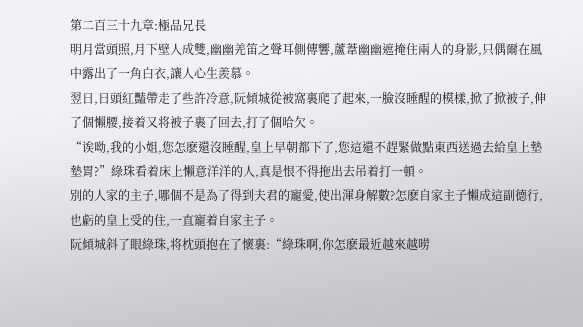第二百三十九章:極品兄長
明月當頭照,月下壁人成雙,幽幽羌笛之聲耳側傳響,蘆葦幽幽遮掩住兩人的身影,只偶爾在風中露出了一角白衣,讓人心生羨慕。
翌日,日頭紅豔帶走了些許冷意,阮傾城從被窩裏爬了起來,一臉沒睡醒的模樣,掀了掀被子,伸了個懶腰,接着又将被子裹了回去,打了個哈欠。
“诶呦,我的小姐,您怎麽還沒睡醒,皇上早朝都下了,您這還不趕緊做點東西送過去給皇上墊墊胃?”綠珠看着床上懶意洋洋的人,真是恨不得拖出去吊着打一頓。
別的人家的主子,哪個不是為了得到夫君的寵愛,使出渾身解數?怎麽自家主子懶成這副德行,也虧的皇上受的住,一直寵着自家主子。
阮傾城斜了眼綠珠,将枕頭抱在了懷裏:“綠珠啊,你怎麽最近越來越唠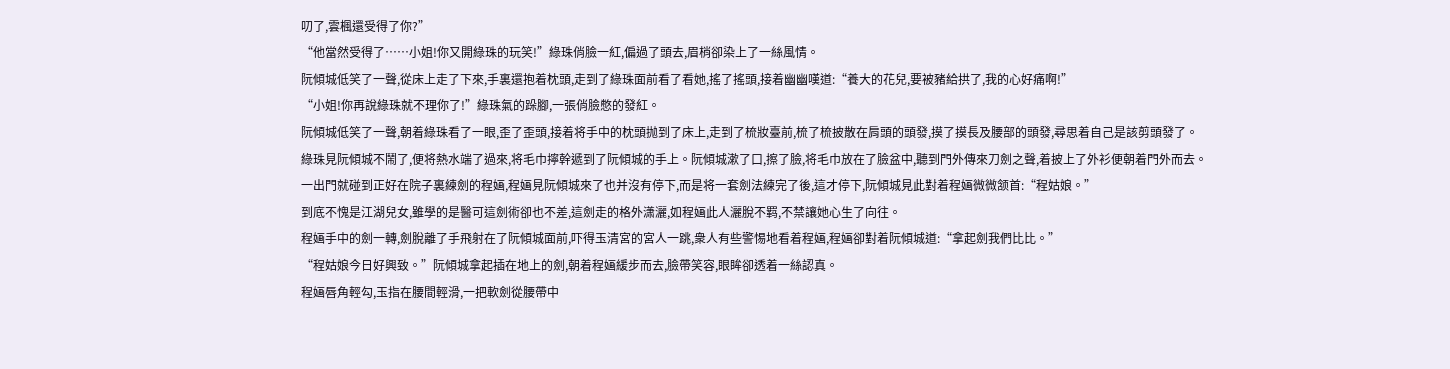叨了,雲楓還受得了你?”
“他當然受得了……小姐!你又開綠珠的玩笑!”綠珠俏臉一紅,偏過了頭去,眉梢卻染上了一絲風情。
阮傾城低笑了一聲,從床上走了下來,手裏還抱着枕頭,走到了綠珠面前看了看她,搖了搖頭,接着幽幽嘆道:“養大的花兒,要被豬給拱了,我的心好痛啊!”
“小姐!你再說綠珠就不理你了!”綠珠氣的跺腳,一張俏臉憋的發紅。
阮傾城低笑了一聲,朝着綠珠看了一眼,歪了歪頭,接着将手中的枕頭抛到了床上,走到了梳妝臺前,梳了梳披散在肩頭的頭發,摸了摸長及腰部的頭發,尋思着自己是該剪頭發了。
綠珠見阮傾城不鬧了,便将熱水端了過來,将毛巾擰幹遞到了阮傾城的手上。阮傾城漱了口,擦了臉,将毛巾放在了臉盆中,聽到門外傳來刀劍之聲,着披上了外衫便朝着門外而去。
一出門就碰到正好在院子裏練劍的程婳,程婳見阮傾城來了也并沒有停下,而是将一套劍法練完了後,這才停下,阮傾城見此對着程婳微微颔首:“程姑娘。”
到底不愧是江湖兒女,雖學的是醫可這劍術卻也不差,這劍走的格外潇灑,如程婳此人灑脫不羁,不禁讓她心生了向往。
程婳手中的劍一轉,劍脫離了手飛射在了阮傾城面前,吓得玉清宮的宮人一跳,衆人有些警惕地看着程婳,程婳卻對着阮傾城道:“拿起劍我們比比。”
“程姑娘今日好興致。”阮傾城拿起插在地上的劍,朝着程婳緩步而去,臉帶笑容,眼眸卻透着一絲認真。
程婳唇角輕勾,玉指在腰間輕滑,一把軟劍從腰帶中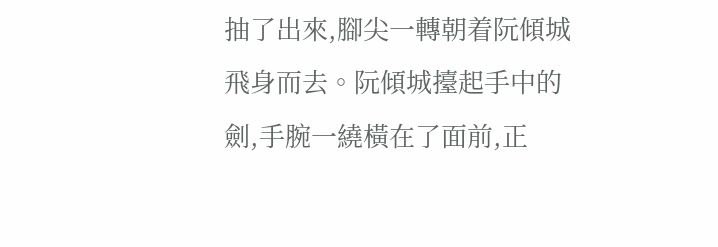抽了出來,腳尖一轉朝着阮傾城飛身而去。阮傾城擡起手中的劍,手腕一繞橫在了面前,正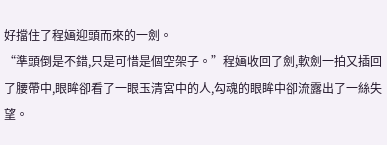好擋住了程婳迎頭而來的一劍。
“準頭倒是不錯,只是可惜是個空架子。”程婳收回了劍,軟劍一拍又插回了腰帶中,眼眸卻看了一眼玉清宮中的人,勾魂的眼眸中卻流露出了一絲失望。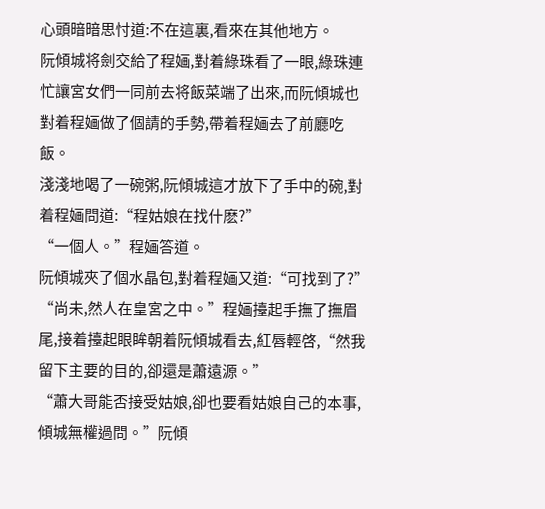心頭暗暗思忖道:不在這裏,看來在其他地方。
阮傾城将劍交給了程婳,對着綠珠看了一眼,綠珠連忙讓宮女們一同前去将飯菜端了出來,而阮傾城也對着程婳做了個請的手勢,帶着程婳去了前廳吃飯。
淺淺地喝了一碗粥,阮傾城這才放下了手中的碗,對着程婳問道:“程姑娘在找什麽?”
“一個人。”程婳答道。
阮傾城夾了個水晶包,對着程婳又道:“可找到了?”
“尚未,然人在皇宮之中。”程婳擡起手撫了撫眉尾,接着擡起眼眸朝着阮傾城看去,紅唇輕啓,“然我留下主要的目的,卻還是蕭遠源。”
“蕭大哥能否接受姑娘,卻也要看姑娘自己的本事,傾城無權過問。”阮傾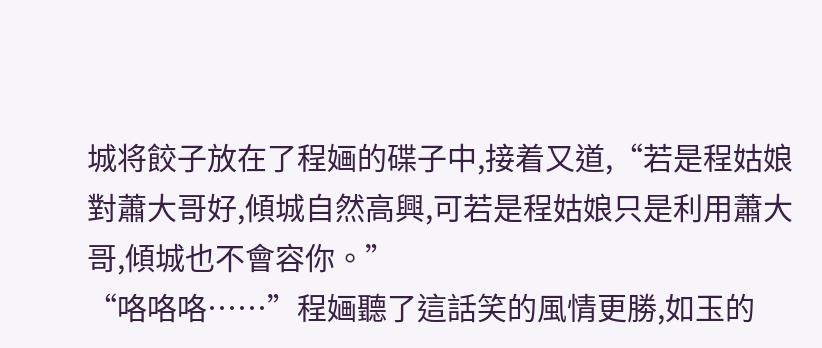城将餃子放在了程婳的碟子中,接着又道,“若是程姑娘對蕭大哥好,傾城自然高興,可若是程姑娘只是利用蕭大哥,傾城也不會容你。”
“咯咯咯……”程婳聽了這話笑的風情更勝,如玉的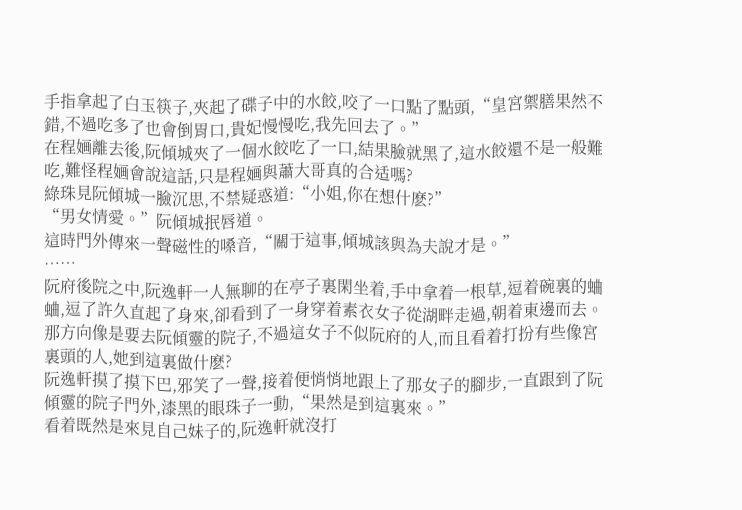手指拿起了白玉筷子,夾起了碟子中的水餃,咬了一口點了點頭,“皇宮禦膳果然不錯,不過吃多了也會倒胃口,貴妃慢慢吃,我先回去了。”
在程婳離去後,阮傾城夾了一個水餃吃了一口,結果臉就黑了,這水餃還不是一般難吃,難怪程婳會說這話,只是程婳與蕭大哥真的合适嗎?
綠珠見阮傾城一臉沉思,不禁疑惑道:“小姐,你在想什麽?”
“男女情愛。”阮傾城抿唇道。
這時門外傳來一聲磁性的嗓音,“關于這事,傾城該與為夫說才是。”
……
阮府後院之中,阮逸軒一人無聊的在亭子裏閑坐着,手中拿着一根草,逗着碗裏的蛐蛐,逗了許久直起了身來,卻看到了一身穿着素衣女子從湖畔走過,朝着東邊而去。
那方向像是要去阮傾靈的院子,不過這女子不似阮府的人,而且看着打扮有些像宮裏頭的人,她到這裏做什麽?
阮逸軒摸了摸下巴,邪笑了一聲,接着便悄悄地跟上了那女子的腳步,一直跟到了阮傾靈的院子門外,漆黑的眼珠子一動,“果然是到這裏來。”
看着既然是來見自己妹子的,阮逸軒就沒打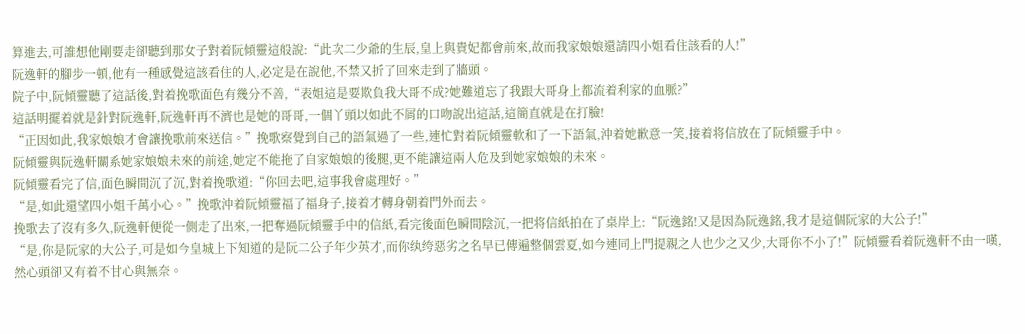算進去,可誰想他剛要走卻聽到那女子對着阮傾靈這般說:“此次二少爺的生辰,皇上與貴妃都會前來,故而我家娘娘還請四小姐看住該看的人!”
阮逸軒的腳步一頓,他有一種感覺這該看住的人,必定是在說他,不禁又折了回來走到了牆頭。
院子中,阮傾靈聽了這話後,對着挽歌面色有幾分不善,“表姐這是要欺負我大哥不成?她難道忘了我跟大哥身上都流着利家的血脈?”
這話明擺着就是針對阮逸軒,阮逸軒再不濟也是她的哥哥,一個丫頭以如此不屑的口吻說出這話,這簡直就是在打臉!
“正因如此,我家娘娘才會讓挽歌前來送信。”挽歌察覺到自己的語氣過了一些,連忙對着阮傾靈軟和了一下語氣,沖着她歉意一笑,接着将信放在了阮傾靈手中。
阮傾靈與阮逸軒關系她家娘娘未來的前途,她定不能拖了自家娘娘的後腿,更不能讓這兩人危及到她家娘娘的未來。
阮傾靈看完了信,面色瞬間沉了沉,對着挽歌道:“你回去吧,這事我會處理好。”
“是,如此還望四小姐千萬小心。”挽歌沖着阮傾靈福了福身子,接着才轉身朝着門外而去。
挽歌去了沒有多久,阮逸軒便從一側走了出來,一把奪過阮傾靈手中的信紙,看完後面色瞬間陰沉,一把将信紙拍在了桌岸上:“阮逸銘!又是因為阮逸銘,我才是這個阮家的大公子!”
“是,你是阮家的大公子,可是如今皇城上下知道的是阮二公子年少英才,而你纨绔惡劣之名早已傳遍整個雲夏,如今連同上門提親之人也少之又少,大哥你不小了!”阮傾靈看着阮逸軒不由一嘆,然心頭卻又有着不甘心與無奈。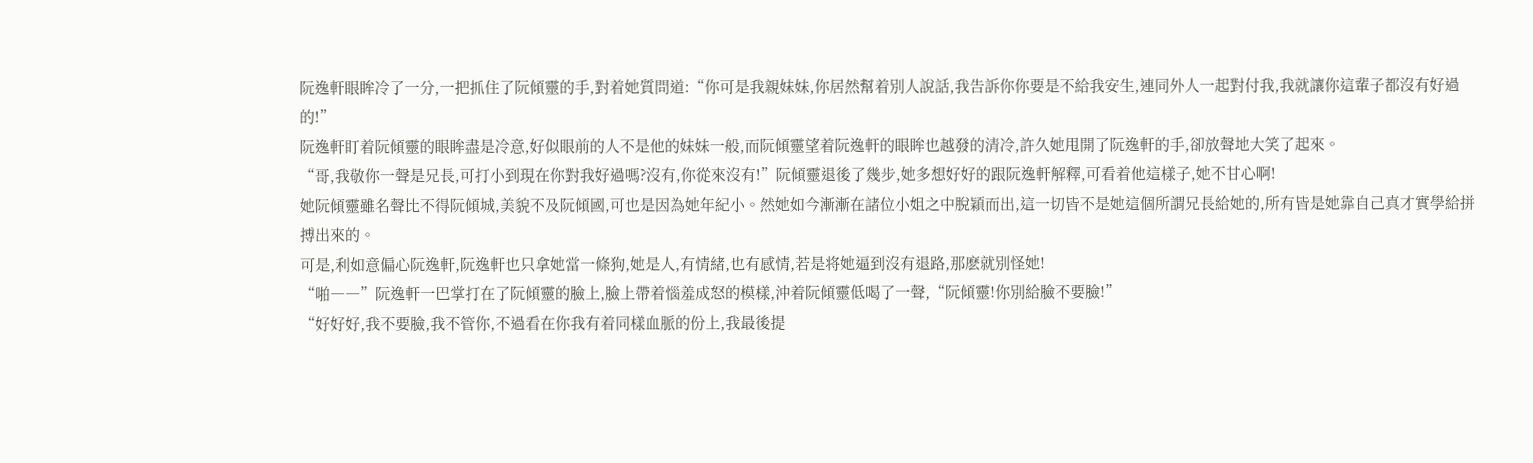阮逸軒眼眸冷了一分,一把抓住了阮傾靈的手,對着她質問道:“你可是我親妹妹,你居然幫着別人說話,我告訴你你要是不給我安生,連同外人一起對付我,我就讓你這輩子都沒有好過的!”
阮逸軒盯着阮傾靈的眼眸盡是冷意,好似眼前的人不是他的妹妹一般,而阮傾靈望着阮逸軒的眼眸也越發的清冷,許久她甩開了阮逸軒的手,卻放聲地大笑了起來。
“哥,我敬你一聲是兄長,可打小到現在你對我好過嗎?沒有,你從來沒有!”阮傾靈退後了幾步,她多想好好的跟阮逸軒解釋,可看着他這樣子,她不甘心啊!
她阮傾靈雖名聲比不得阮傾城,美貌不及阮傾國,可也是因為她年紀小。然她如今漸漸在諸位小姐之中脫穎而出,這一切皆不是她這個所謂兄長給她的,所有皆是她靠自己真才實學給拼搏出來的。
可是,利如意偏心阮逸軒,阮逸軒也只拿她當一條狗,她是人,有情緒,也有感情,若是将她逼到沒有退路,那麽就別怪她!
“啪――”阮逸軒一巴掌打在了阮傾靈的臉上,臉上帶着惱羞成怒的模樣,沖着阮傾靈低喝了一聲,“阮傾靈!你別給臉不要臉!”
“好好好,我不要臉,我不管你,不過看在你我有着同樣血脈的份上,我最後提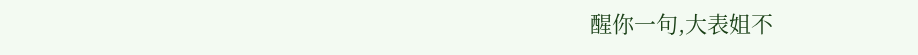醒你一句,大表姐不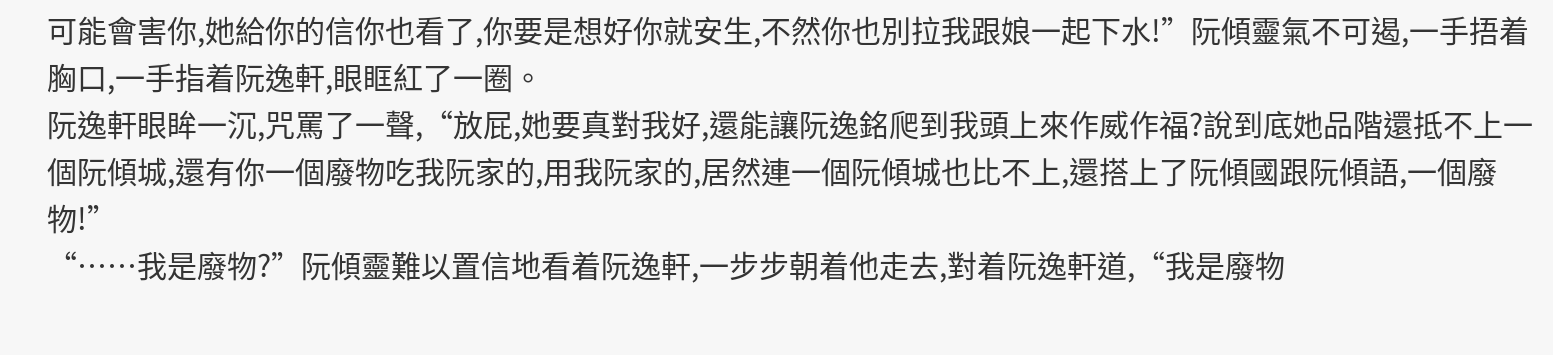可能會害你,她給你的信你也看了,你要是想好你就安生,不然你也別拉我跟娘一起下水!”阮傾靈氣不可遏,一手捂着胸口,一手指着阮逸軒,眼眶紅了一圈。
阮逸軒眼眸一沉,咒罵了一聲,“放屁,她要真對我好,還能讓阮逸銘爬到我頭上來作威作福?說到底她品階還抵不上一個阮傾城,還有你一個廢物吃我阮家的,用我阮家的,居然連一個阮傾城也比不上,還搭上了阮傾國跟阮傾語,一個廢物!”
“……我是廢物?”阮傾靈難以置信地看着阮逸軒,一步步朝着他走去,對着阮逸軒道,“我是廢物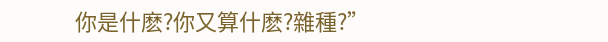你是什麽?你又算什麽?雜種?”